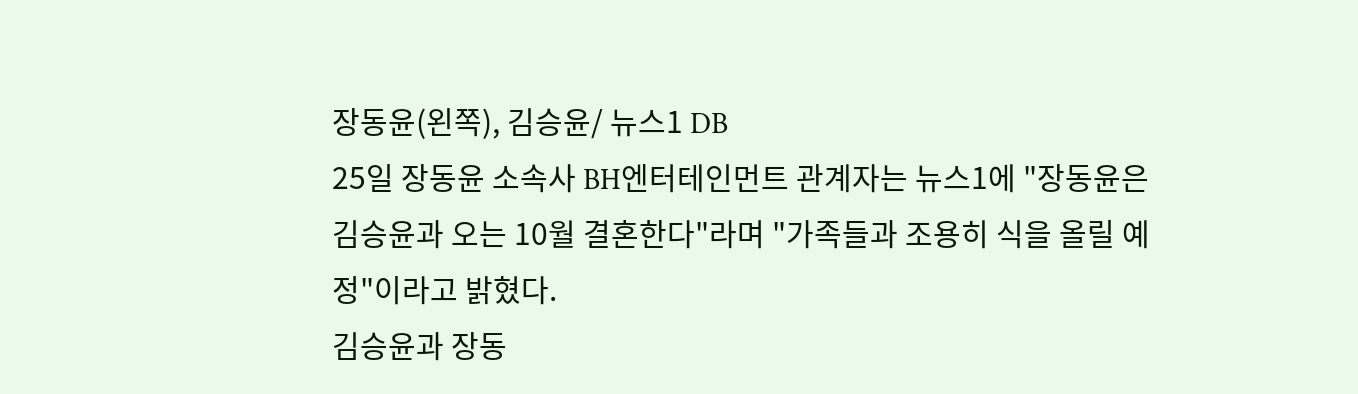장동윤(왼쪽), 김승윤/ 뉴스1 DB
25일 장동윤 소속사 BH엔터테인먼트 관계자는 뉴스1에 "장동윤은 김승윤과 오는 10월 결혼한다"라며 "가족들과 조용히 식을 올릴 예정"이라고 밝혔다.
김승윤과 장동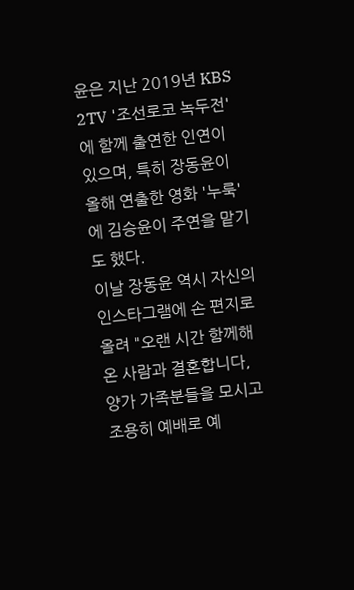윤은 지난 2019년 KBS 2TV '조선로코 녹두전'에 함께 출연한 인연이 있으며, 특히 장동윤이 올해 연출한 영화 '누룩'에 김승윤이 주연을 맡기도 했다.
이날 장동윤 역시 자신의 인스타그램에 손 편지로 올려 "오랜 시간 함께해 온 사람과 결혼합니다, 양가 가족분들을 모시고 조용히 예배로 예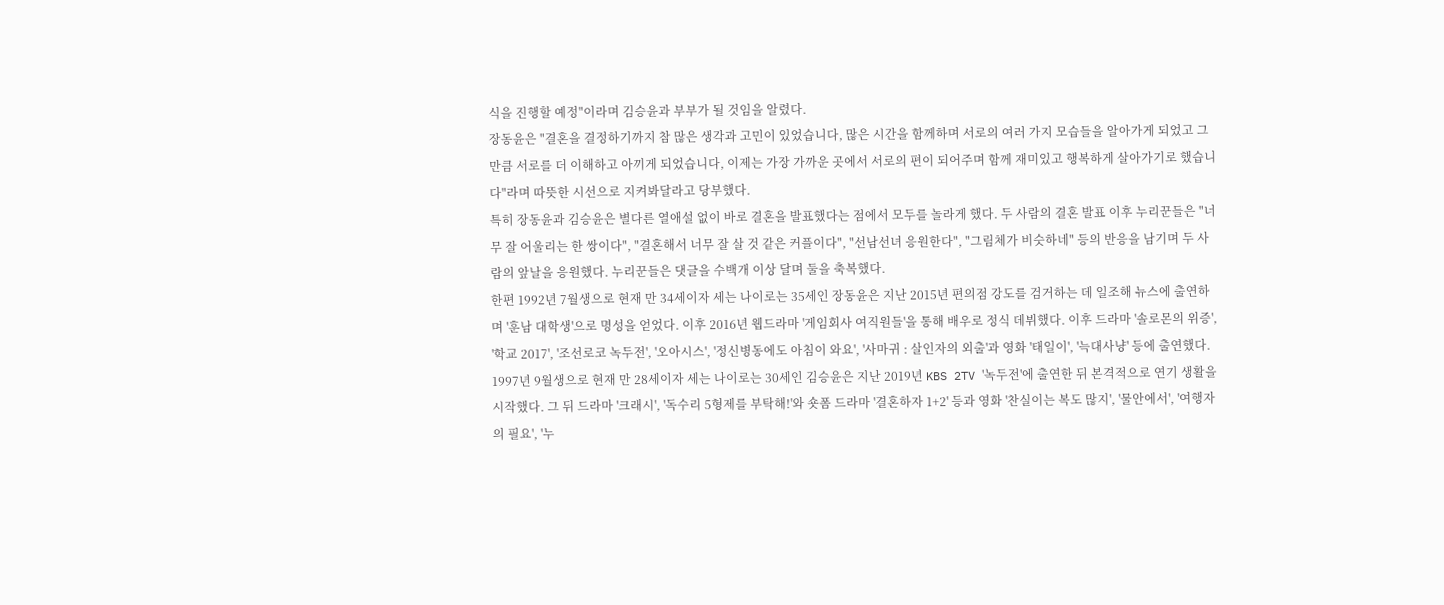식을 진행할 예정"이라며 김승윤과 부부가 될 것임을 알렸다.
장동윤은 "결혼을 결정하기까지 참 많은 생각과 고민이 있었습니다, 많은 시간을 함께하며 서로의 여러 가지 모습들을 알아가게 되었고 그만큼 서로를 더 이해하고 아끼게 되었습니다, 이제는 가장 가까운 곳에서 서로의 편이 되어주며 함께 재미있고 행복하게 살아가기로 했습니다"라며 따뜻한 시선으로 지켜봐달라고 당부했다.
특히 장동윤과 김승윤은 별다른 열애설 없이 바로 결혼을 발표했다는 점에서 모두를 놀라게 했다. 두 사람의 결혼 발표 이후 누리꾼들은 "너무 잘 어울리는 한 쌍이다", "결혼해서 너무 잘 살 것 같은 커플이다", "선남선녀 응원한다", "그림체가 비슷하네" 등의 반응을 남기며 두 사람의 앞날을 응원했다. 누리꾼들은 댓글을 수백개 이상 달며 둘을 축복했다.
한편 1992년 7월생으로 현재 만 34세이자 세는 나이로는 35세인 장동윤은 지난 2015년 편의점 강도를 검거하는 데 일조해 뉴스에 출연하며 '훈남 대학생'으로 명성을 얻었다. 이후 2016년 웹드라마 '게임회사 여직원들'을 통해 배우로 정식 데뷔했다. 이후 드라마 '솔로몬의 위증', '학교 2017', '조선로코 녹두전', '오아시스', '정신병동에도 아침이 와요', '사마귀 : 살인자의 외출'과 영화 '태일이', '늑대사냥' 등에 출연했다.
1997년 9월생으로 현재 만 28세이자 세는 나이로는 30세인 김승윤은 지난 2019년 KBS 2TV '녹두전'에 출연한 뒤 본격적으로 연기 생활을 시작했다. 그 뒤 드라마 '크래시', '독수리 5형제를 부탁해!'와 숏폼 드라마 '결혼하자 1+2' 등과 영화 '찬실이는 복도 많지', '물안에서', '여행자의 필요', '누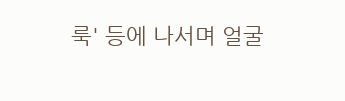룩' 등에 나서며 얼굴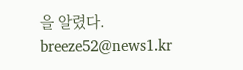을 알렸다.
breeze52@news1.kr